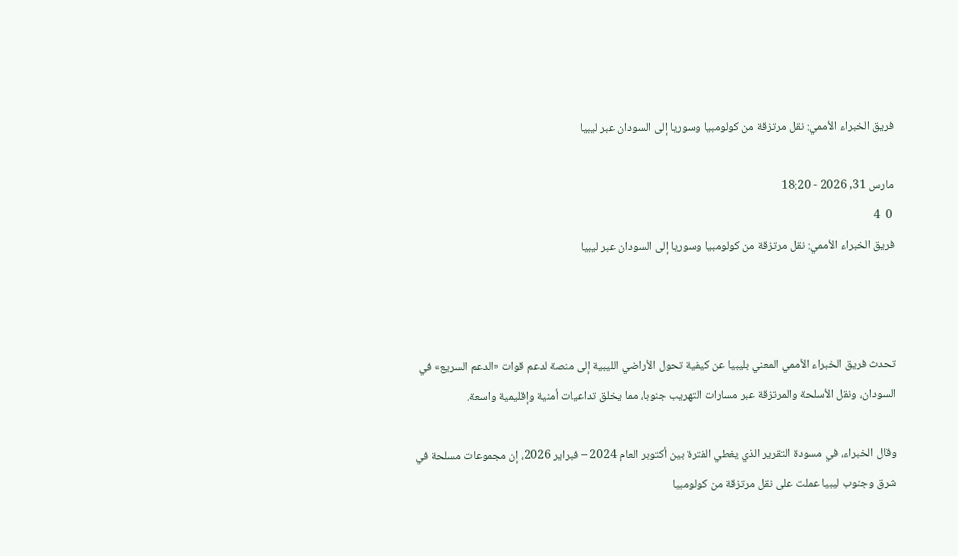فريق الخبراء الأممي: نقل مرتزقة من كولومبيا وسوريا إلى السودان عبر ليبيا

مارس 31, 2026 - 18:20
 0  4
فريق الخبراء الأممي: نقل مرتزقة من كولومبيا وسوريا إلى السودان عبر ليبيا



تحدث فريق الخبراء الأممي المعني بليبيا عن كيفية تحول الأراضي الليبية إلى منصة لدعم قوات «الدعم السريع» في السودان، ونقل الأسلحة والمرتزقة عبر مسارات التهريب جنوبا، مما يخلق تداعيات أمنية وإقليمية واسعة.

وقال الخبراء، في مسودة التقرير الذي يغطي الفترة بين أكتوبر العام 2024 – فبراير 2026، إن مجموعات مسلحة في شرق وجنوب ليبيا عملت على نقل مرتزقة من كولومبيا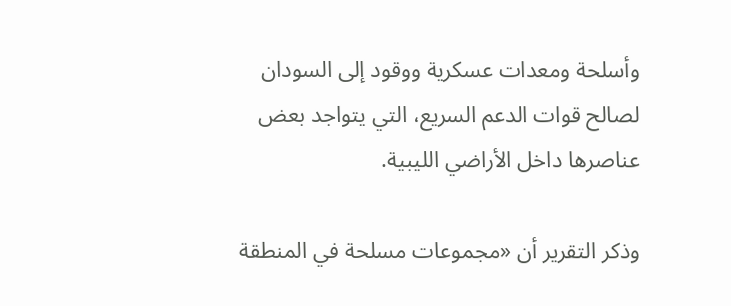وأسلحة ومعدات عسكرية ووقود إلى السودان لصالح قوات الدعم السريع، التي يتواجد بعض عناصرها داخل الأراضي الليبية.

وذكر التقرير أن «مجموعات مسلحة في المنطقة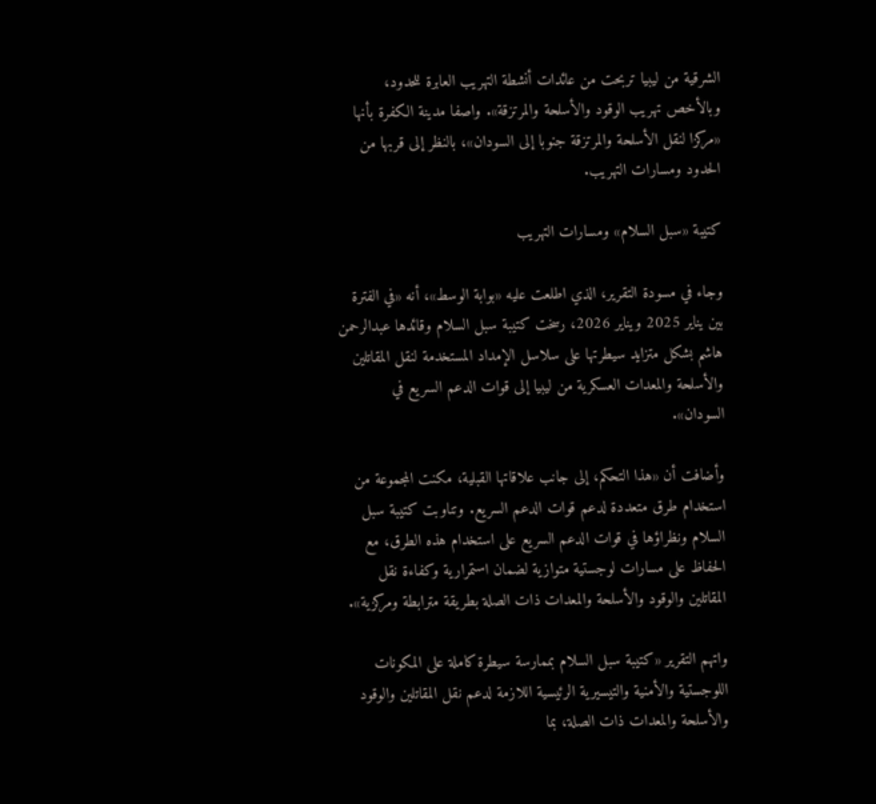الشرقية من ليبيا تربحت من عائدات أنشطة التهريب العابرة للحدود، وبالأخص تهريب الوقود والأسلحة والمرتزقة». واصفا مدينة الكفرة بأنها «مركزا لنقل الأسلحة والمرتزقة جنوبا إلى السودان»، بالنظر إلى قربها من الحدود ومسارات التهريب.

كتيبة «سبل السلام» ومسارات التهريب

وجاء في مسودة التقرير، الذي اطلعت عليه «بوابة الوسط»، أنه «في الفترة بين يناير 2025 ويناير 2026، رسخت كتيبة سبل السلام وقائدها عبدالرحمن هاشم بشكل متزايد سيطرتها على سلاسل الإمداد المستخدمة لنقل المقاتلين والأسلحة والمعدات العسكرية من ليبيا إلى قوات الدعم السريع في السودان».

وأضافت أن «هذا التحكم، إلى جانب علاقاتها القبلية، مكنت المجموعة من استخدام طرق متعددة لدعم قوات الدعم السريع. وتناوبت كتيبة سبل السلام ونظراؤها في قوات الدعم السريع على استخدام هذه الطرق، مع الحفاظ على مسارات لوجستية متوازية لضمان استمرارية وكفاءة نقل المقاتلين والوقود والأسلحة والمعدات ذات الصلة بطريقة مترابطة ومركزية».

واتهم التقرير «كتيبة سبل السلام بممارسة سيطرة كاملة على المكونات اللوجستية والأمنية والتيسيرية الرئيسية اللازمة لدعم نقل المقاتلين والوقود والأسلحة والمعدات ذات الصلة، بما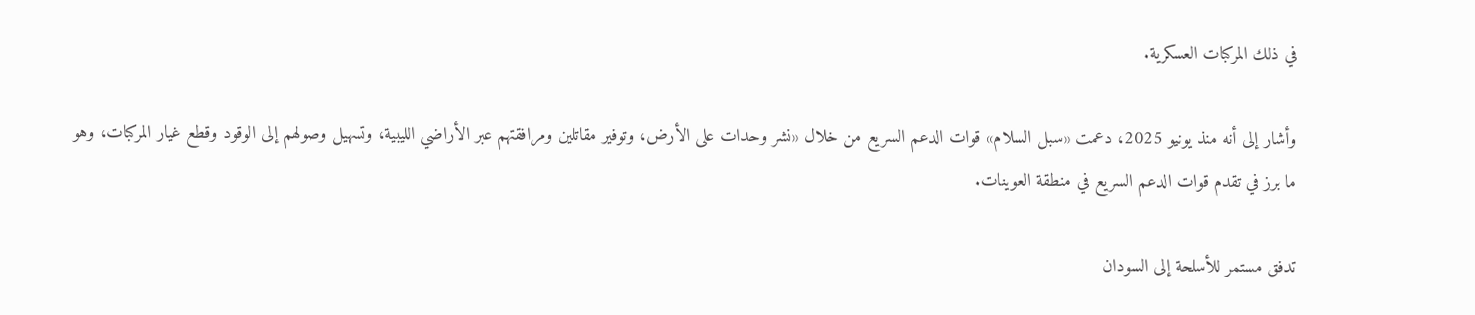في ذلك المركبات العسكرية.

وأشار إلى أنه منذ يونيو 2025، دعمت «سبل السلام» قوات الدعم السريع من خلال «نشر وحدات على الأرض، وتوفير مقاتلين ومرافقتهم عبر الأراضي الليبية، وتسهيل وصولهم إلى الوقود وقطع غيار المركبات، وهو ما برز في تقدم قوات الدعم السريع في منطقة العوينات.

تدفق مستمر للأسلحة إلى السودان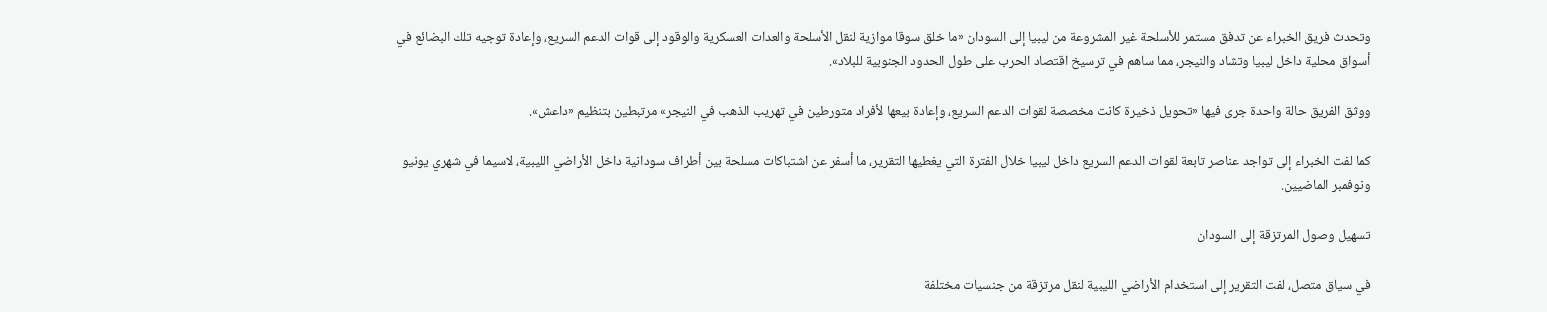وتحدث فريق الخبراء عن تدفق مستمر للأسلحة غير المشروعة من ليبيا إلى السودان «ما خلق سوقا موازية لنقل الأسلحة والعدات العسكرية والوقود إلى قوات الدعم السريع، وإعادة توجيه تلك البضائع في أسواق محلية داخل ليبيا وتشاد والنيجر، مما ساهم في ترسيخ اقتصاد الحرب على طول الحدود الجنوبية للبلاد».

ووثق الفريق حالة واحدة جرى فيها «تحويل ذخيرة كانت مخصصة لقوات الدعم السريع، وإعادة بيعها لأفراد متورطين في تهريب الذهب في النيجر» مرتبطين بتنظيم «داعش».

كما لفت الخبراء إلى تواجد عناصر تابعة لقوات الدعم السريع داخل ليبيا خلال الفترة التي يغطيها التقرير، ما أسفر عن اشتباكات مسلحة بين أطراف سودانية داخل الأراضي الليبية، لاسيما في شهري يونيو ونوفمبر الماضيين.

تسهيل وصول المرتزقة إلى السودان

في سياق متصل، لفت التقرير إلى استخدام الأراضي الليبية لنقل مرتزقة من جنسيات مختلفة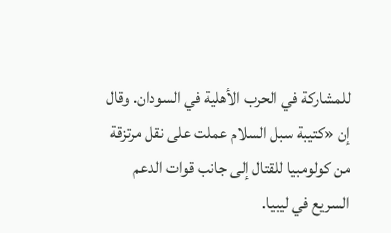للمشاركة في الحرب الأهلية في السودان. وقال إن «كتيبة سبل السلام عملت على نقل مرتزقة من كولومبيا للقتال إلى جانب قوات الدعم السريع في ليبيا.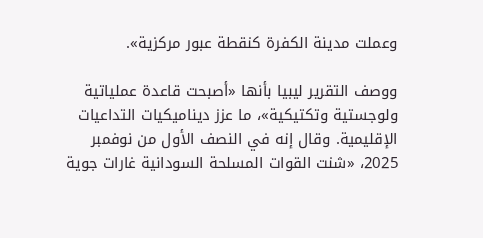وعملت مدينة الكفرة كنقطة عبور مركزية».

ووصف التقرير ليبيا بأنها «أصبحت قاعدة عملياتية ولوجستية وتكتيكية»، ما عزز ديناميكيات التداعيات الإقليمية. وقال إنه في النصف الأول من نوفمبر 2025، «شنت القوات المسلحة السودانية غارات جوية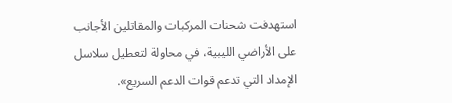استهدفت شحنات المركبات والمقاتلين الأجانب على الأراضي الليبية، في محاولة لتعطيل سلاسل الإمداد التي تدعم قوات الدعم السريع».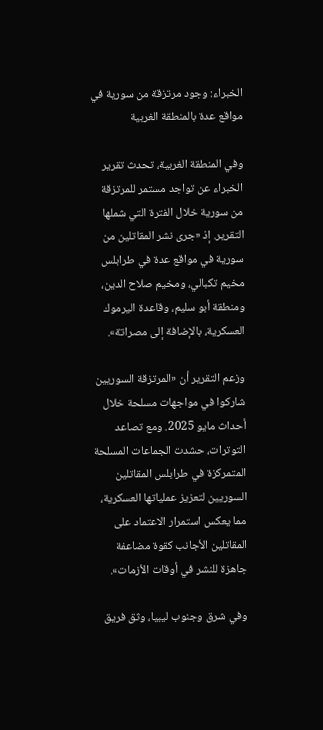الخبراء: وجود مرتزقة من سورية في مواقع عدة بالمنطقة الغربية

وفي المنطقة الغربية، تحدث تقرير الخبراء عن تواجد مستمر للمرتزقة من سورية خلال الفترة التي شملها التقرير. إذ «جرى نشر المقاتلين من سورية في مواقع عدة في طرابلس مخيم تكبالي، ومخيم صلاح الدين، ومنطقة أبو سليم، وقاعدة اليرموك العسكرية، بالإضافة إلى مصراتة».

وزعم التقرير أن «المرتزقة السوريين شاركوا في مواجهات مسلحة خلال أحداث مايو 2025. ومع تصاعد التوترات، حشدت الجماعات المسلحة المتمركزة في طرابلس المقاتلين السوريين لتعزيز عملياتها العسكرية، مما يعكس استمرار الاعتماد على المقاتلين الأجانب كقوة مضاعفة جاهزة للنشر في أوقات الأزمات».

وفي شرق وجنوب ليبيا، وثق فريق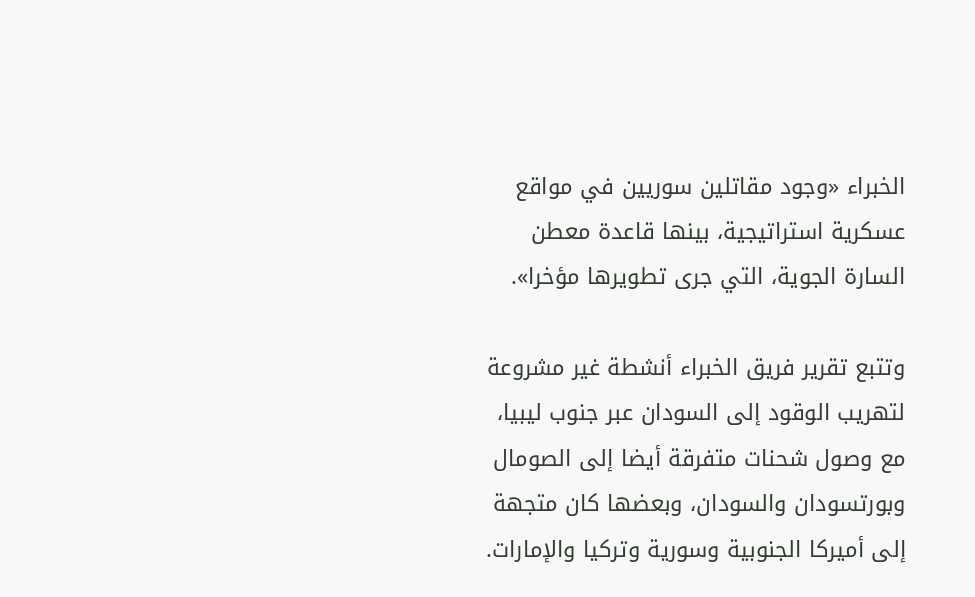الخبراء «وجود مقاتلين سوريين في مواقع عسكرية استراتيجية، بينها قاعدة معطن السارة الجوية، التي جرى تطويرها مؤخرا».

وتتبع تقرير فريق الخبراء أنشطة غير مشروعة لتهريب الوقود إلى السودان عبر جنوب ليبيا، مع وصول شحنات متفرقة أيضا إلى الصومال وبورتسودان والسودان، وبعضها كان متجهة إلى أميركا الجنوبية وسورية وتركيا والإمارات.